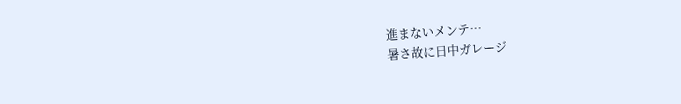進まないメンテ…
暑さ故に日中ガレージ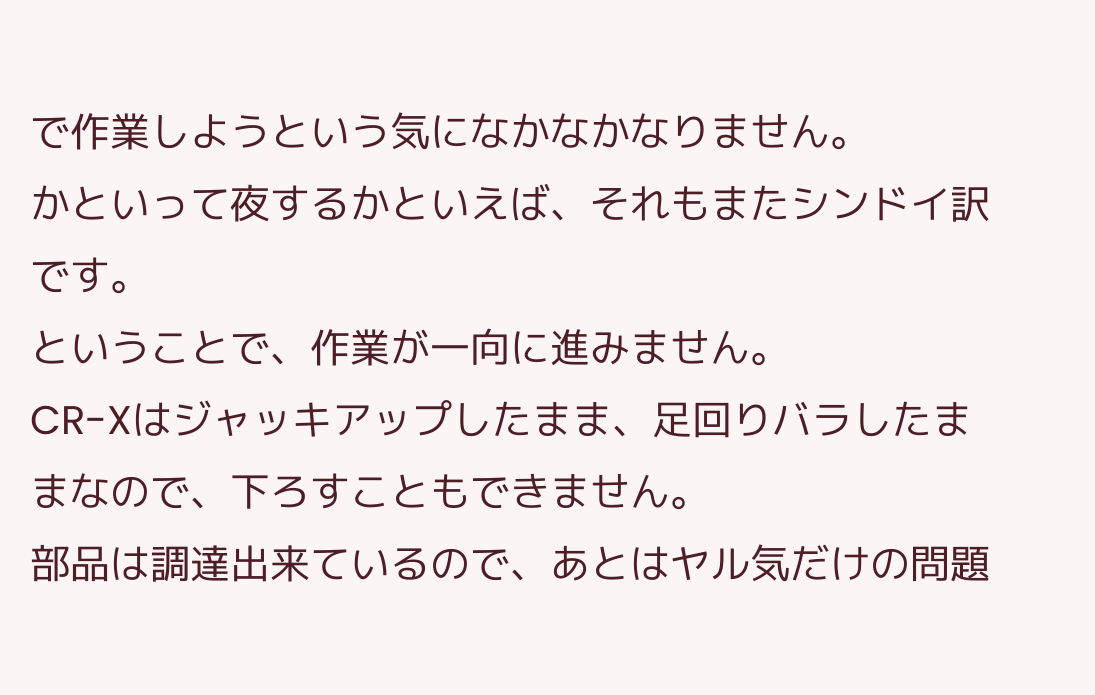で作業しようという気になかなかなりません。
かといって夜するかといえば、それもまたシンドイ訳です。
ということで、作業が一向に進みません。
CR-Xはジャッキアップしたまま、足回りバラしたままなので、下ろすこともできません。
部品は調達出来ているので、あとはヤル気だけの問題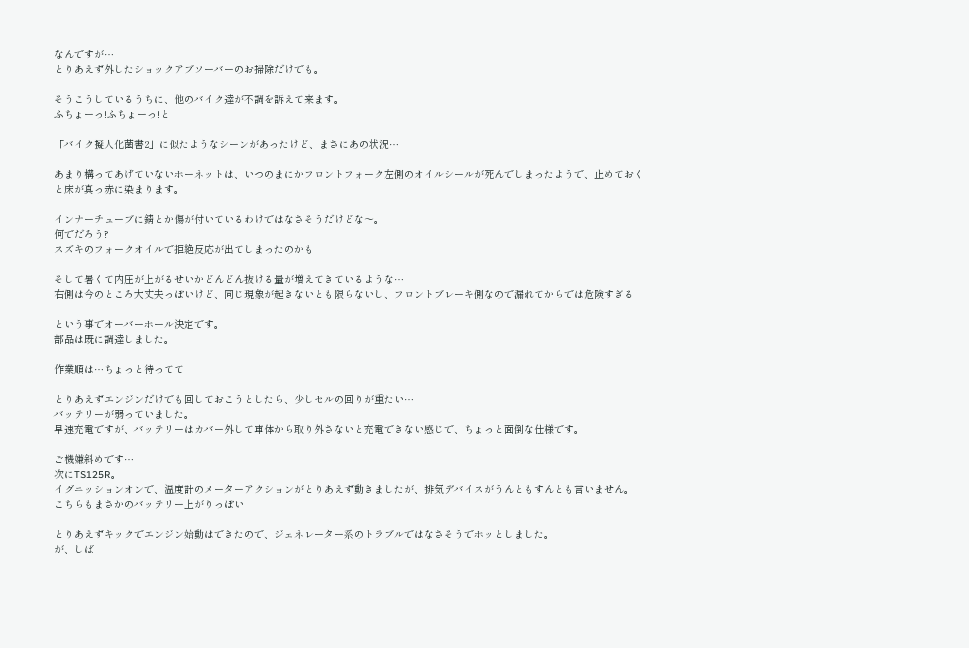なんですが…
とりあえず外したショックアブソーバーのお掃除だけでも。

そうこうしているうちに、他のバイク達が不調を訴えて来ます。
ふちょーっ!ふちょーっ!と

「バイク擬人化菌書2」に似たようなシーンがあったけど、まさにあの状況…

あまり構ってあげていないホーネットは、いつのまにかフロントフォーク左側のオイルシールが死んでしまったようで、止めておくと床が真っ赤に染まります。

インナーチューブに錆とか傷が付いているわけではなさそうだけどな〜。
何でだろう?
スズキのフォークオイルで拒絶反応が出てしまったのかも

そして暑くて内圧が上がるせいかどんどん抜ける量が増えてきているような…
右側は今のところ大丈夫っぽいけど、同じ現象が起きないとも限らないし、フロントブレーキ側なので漏れてからでは危険すぎる

という事でオーバーホール決定です。
部品は既に調達しました。

作業順は…ちょっと待ってて

とりあえずエンジンだけでも回しておこうとしたら、少しセルの回りが重たい…
バッテリーが弱っていました。
早速充電ですが、バッテリーはカバー外して車体から取り外さないと充電できない感じで、ちょっと面倒な仕様です。

ご機嫌斜めです…
次にTS125R。
イグニッションオンで、温度計のメーターアクションがとりあえず動きましたが、排気デバイスがうんともすんとも言いません。
こちらもまさかのバッテリー上がりっぽい

とりあえずキックでエンジン始動はできたので、ジェネレーター系のトラブルではなさそうでホッとしました。
が、しば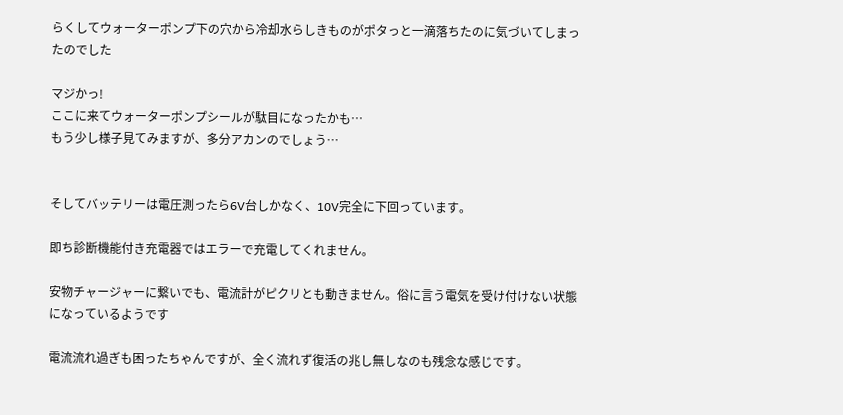らくしてウォーターポンプ下の穴から冷却水らしきものがポタっと一滴落ちたのに気づいてしまったのでした

マジかっ!
ここに来てウォーターポンプシールが駄目になったかも…
もう少し様子見てみますが、多分アカンのでしょう…


そしてバッテリーは電圧測ったら6V台しかなく、10V完全に下回っています。

即ち診断機能付き充電器ではエラーで充電してくれません。

安物チャージャーに繋いでも、電流計がピクリとも動きません。俗に言う電気を受け付けない状態になっているようです

電流流れ過ぎも困ったちゃんですが、全く流れず復活の兆し無しなのも残念な感じです。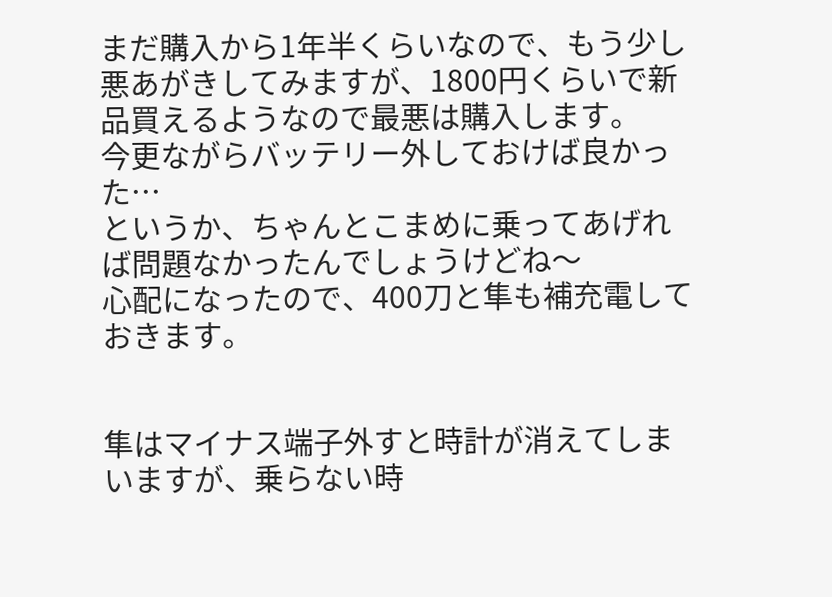まだ購入から1年半くらいなので、もう少し悪あがきしてみますが、1800円くらいで新品買えるようなので最悪は購入します。
今更ながらバッテリー外しておけば良かった…
というか、ちゃんとこまめに乗ってあげれば問題なかったんでしょうけどね〜
心配になったので、400刀と隼も補充電しておきます。


隼はマイナス端子外すと時計が消えてしまいますが、乗らない時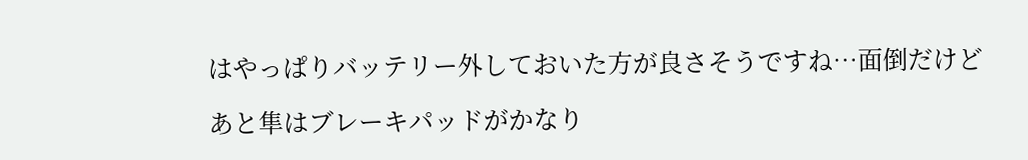はやっぱりバッテリー外しておいた方が良さそうですね…面倒だけど

あと隼はブレーキパッドがかなり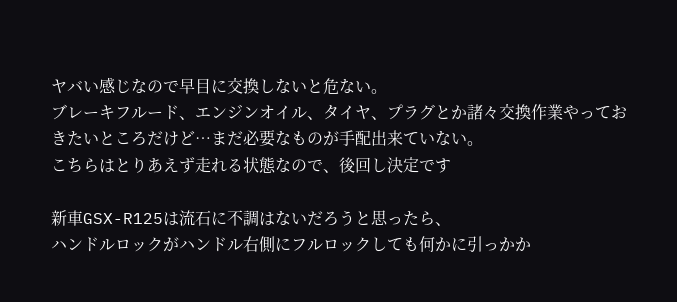ヤバい感じなので早目に交換しないと危ない。
ブレーキフルード、エンジンオイル、タイヤ、プラグとか諸々交換作業やっておきたいところだけど…まだ必要なものが手配出来ていない。
こちらはとりあえず走れる状態なので、後回し決定です

新車GSX-R125は流石に不調はないだろうと思ったら、
ハンドルロックがハンドル右側にフルロックしても何かに引っかか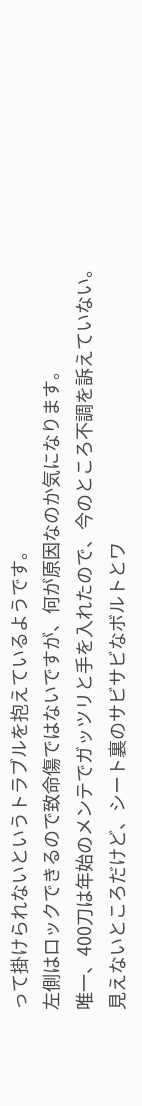って掛けられないというトラブルを抱えているようです。
左側はロックできるので致命傷ではないですが、何が原因なのか気になります。
唯一、400刀は年始のメンテでガッツリと手を入れたので、今のところ不調を訴えていない。
見えないところだけど、シート裏のサビサビなボルトとワ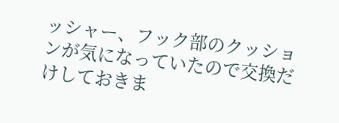ッシャー、フック部のクッションが気になっていたので交換だけしておきま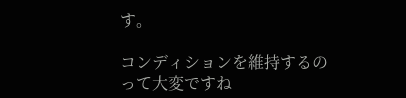す。

コンディションを維持するのって大変ですね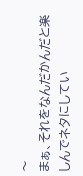〜
まぁ、それをなんだかんだと楽しんでネタにしてい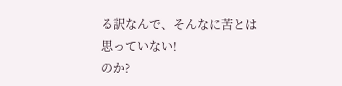る訳なんで、そんなに苦とは思っていない!
のか?